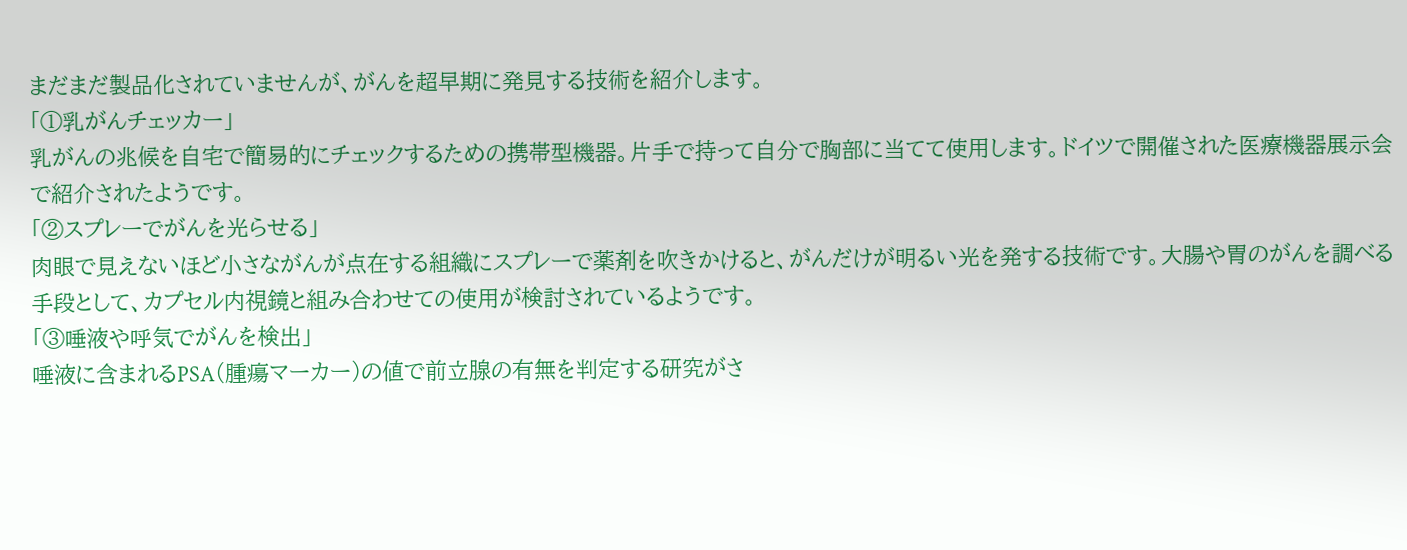まだまだ製品化されていませんが、がんを超早期に発見する技術を紹介します。
「①乳がんチェッカー」
乳がんの兆候を自宅で簡易的にチェックするための携帯型機器。片手で持って自分で胸部に当てて使用します。ドイツで開催された医療機器展示会で紹介されたようです。
「②スプレーでがんを光らせる」
肉眼で見えないほど小さながんが点在する組織にスプレーで薬剤を吹きかけると、がんだけが明るい光を発する技術です。大腸や胃のがんを調べる手段として、カプセル内視鏡と組み合わせての使用が検討されているようです。
「③唾液や呼気でがんを検出」
唾液に含まれるPSA(腫瘍マーカー)の値で前立腺の有無を判定する研究がさ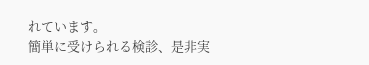れています。
簡単に受けられる検診、是非実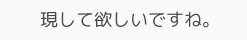現して欲しいですね。